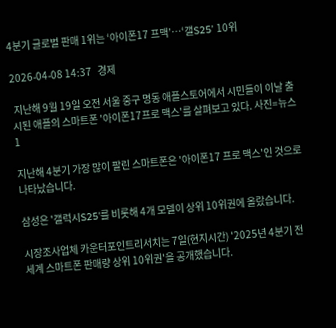4분기 글로벌 판매 1위는 ‘아이폰17 프맥’…‘갤S25’ 10위

2026-04-08 14:37   경제

 지난해 9월 19일 오전 서울 중구 명동 애플스토어에서 시민들이 이날 출시된 애플의 스마트폰 '아이폰17프로 맥스'를 살펴보고 있다. 사진=뉴스1

지난해 4분기 가장 많이 팔린 스마트폰은 '아이폰17 프로 맥스'인 것으로 나타났습니다.

삼성은 '갤럭시S25'를 비롯해 4개 모델이 상위 10위권에 올랐습니다.

시장조사업체 카운터포인트리서치는 7일(현지시간) '2025년 4분기 전 세계 스마트폰 판매량 상위 10위권'을 공개했습니다.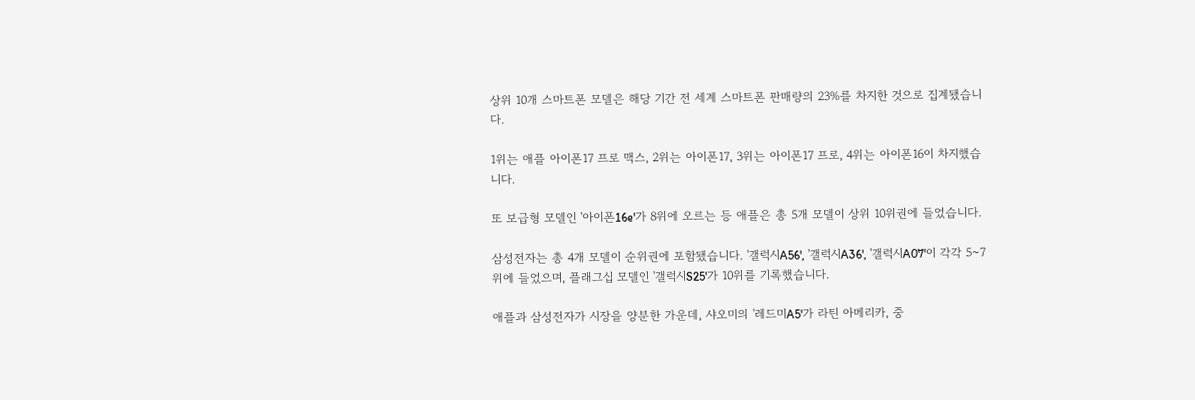상위 10개 스마트폰 모델은 해당 기간 전 세계 스마트폰 판매량의 23%를 차지한 것으로 집계됐습니다.

1위는 애플 아이폰17 프로 맥스, 2위는 아이폰17, 3위는 아이폰17 프로, 4위는 아이폰16이 차지했습니다.

또 보급형 모델인 '아이폰16e'가 8위에 오르는 등 애플은 총 5개 모델이 상위 10위권에 들었습니다.

삼성전자는 총 4개 모델이 순위권에 포함됐습니다. '갤럭시A56', '갤럭시A36', '갤럭시A07'이 각각 5~7위에 들었으며, 플래그십 모델인 '갤럭시S25'가 10위를 기록했습니다.

애플과 삼성전자가 시장을 양분한 가운데, 샤오미의 '레드미A5'가 라틴 아메리카, 중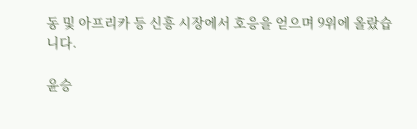동 및 아프리카 등 신흥 시장에서 호응을 얻으며 9위에 올랐습니다.

윤승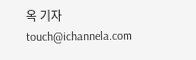옥 기자 touch@ichannela.com